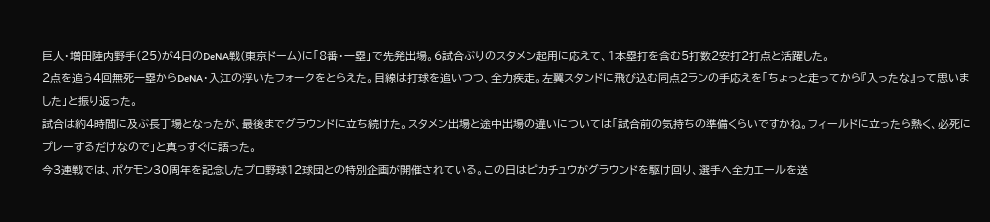巨人・増田陸内野手(25)が4日のDeNA戦(東京ドーム)に「8番・一塁」で先発出場。6試合ぶりのスタメン起用に応えて、1本塁打を含む5打数2安打2打点と活躍した。
2点を追う4回無死一塁からDeNA・入江の浮いたフォークをとらえた。目線は打球を追いつつ、全力疾走。左翼スタンドに飛び込む同点2ランの手応えを「ちょっと走ってから『入ったな』って思いました」と振り返った。
試合は約4時間に及ぶ長丁場となったが、最後までグラウンドに立ち続けた。スタメン出場と途中出場の違いについては「試合前の気持ちの準備くらいですかね。フィールドに立ったら熱く、必死にプレーするだけなので」と真っすぐに語った。
今3連戦では、ポケモン30周年を記念したプロ野球12球団との特別企画が開催されている。この日はピカチュウがグラウンドを駆け回り、選手へ全力エールを送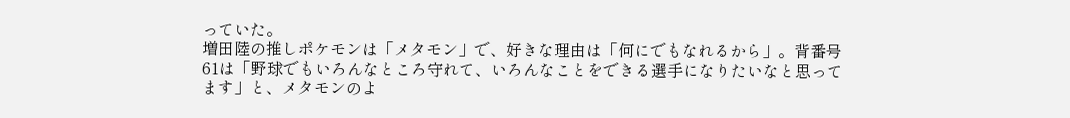っていた。
増田陸の推しポケモンは「メタモン」で、好きな理由は「何にでもなれるから」。背番号61は「野球でもいろんなところ守れて、いろんなことをできる選手になりたいなと思ってます」と、メタモンのよ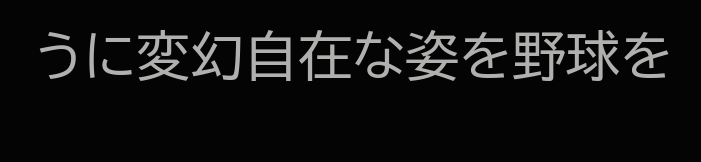うに変幻自在な姿を野球を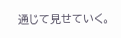通じて見せていく。